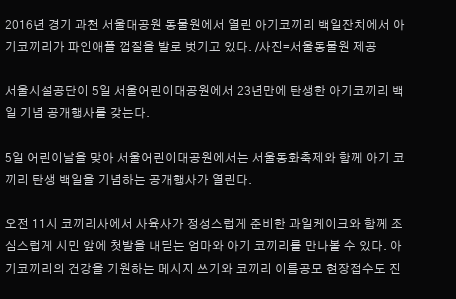2016년 경기 과천 서울대공원 동물원에서 열린 아기코끼리 백일잔치에서 아기코끼리가 파인애플 껍질을 발로 벗기고 있다. /사진=서울동물원 제공

서울시설공단이 5일 서울어린이대공원에서 23년만에 탄생한 아기코끼리 백일 기념 공개행사를 갖는다.

5일 어린이날을 맞아 서울어린이대공원에서는 서울동화축제와 함께 아기 코끼리 탄생 백일을 기념하는 공개행사가 열린다.

오전 11시 코끼리사에서 사육사가 정성스럽게 준비한 과일케이크와 함께 조심스럽게 시민 앞에 첫발을 내딛는 엄마와 아기 코끼리를 만나볼 수 있다. 아기코끼리의 건강을 기원하는 메시지 쓰기와 코끼리 이름공모 현장접수도 진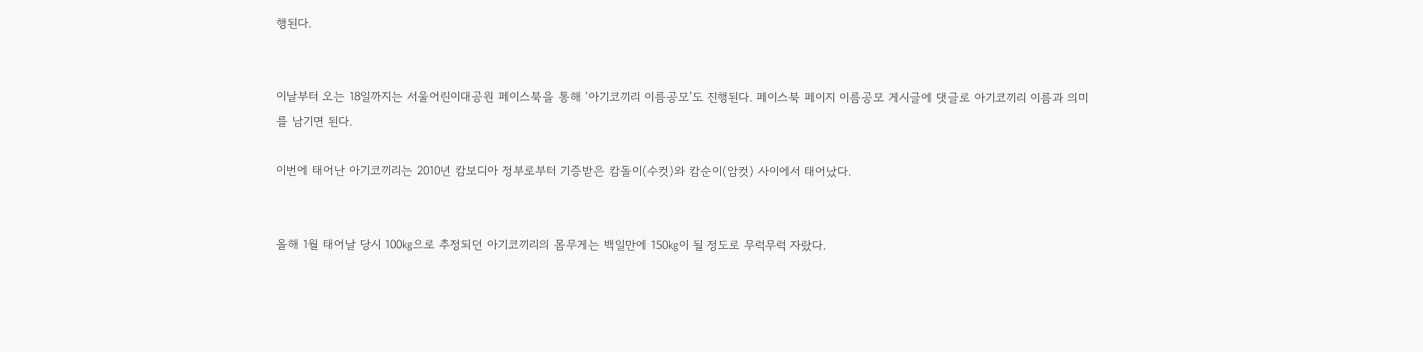행된다.


이날부터 오는 18일까지는 서울어린이대공원 페이스북을 통해 ‘아기코끼리 이름공모’도 진행된다. 페이스북 페이지 이름공모 게시글에 댓글로 아기코끼리 이름과 의미를 남기면 된다.

이번에 태어난 아기코끼리는 2010년 캄보디아 정부로부터 기증받은 캄돌이(수컷)와 캄순이(암컷) 사이에서 태어났다.


올해 1월 태어날 당시 100㎏으로 추정되던 아기코끼리의 몸무게는 백일만에 150㎏이 될 정도로 무럭무럭 자랐다.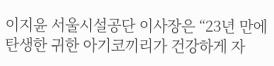이지윤 서울시설공단 이사장은 “23년 만에 탄생한 귀한 아기코끼리가 건강하게 자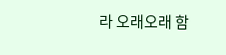라 오래오래 함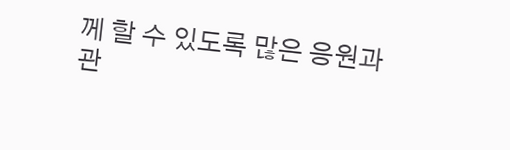께 할 수 있도록 많은 응원과 관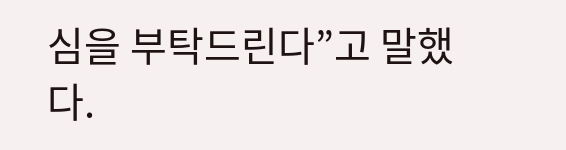심을 부탁드린다”고 말했다.